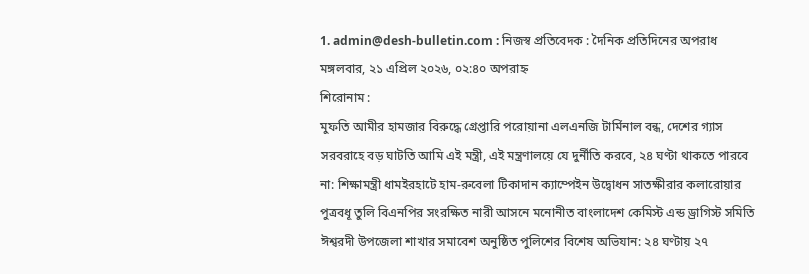1. admin@desh-bulletin.com : নিজস্ব প্রতিবেদক : দৈনিক প্রতিদিনের অপরাধ
মঙ্গলবার, ২১ এপ্রিল ২০২৬, ০২:৪০ অপরাহ্ন
শিরোনাম :
মুফতি আমীর হামজার বিরুদ্ধে গ্রেপ্তারি পরোয়ানা এলএনজি টার্মিনাল বন্ধ, দেশের গ্যাস সরবরাহে বড় ঘাটতি আমি এই মন্ত্রী, এই মন্ত্রণালয়ে যে দুর্নীতি করবে, ২৪ ঘণ্টা থাকতে পারবে না: শিক্ষামন্ত্রী ধামইরহাটে হাম-রুবেলা টিকাদান ক্যাম্পেইন উদ্বোধন সাতক্ষীরার কলারোয়ার পুত্রবধূ তুলি বিএনপির সংরক্ষিত নারী আসনে মনোনীত বাংলাদেশ কেমিস্ট এন্ড ড্রাগিস্ট সমিতি ঈশ্বরদী উপজেলা শাখার সমাবেশ অনুষ্ঠিত পুলিশের বিশেষ অভিযান: ২৪ ঘণ্টায় ২৭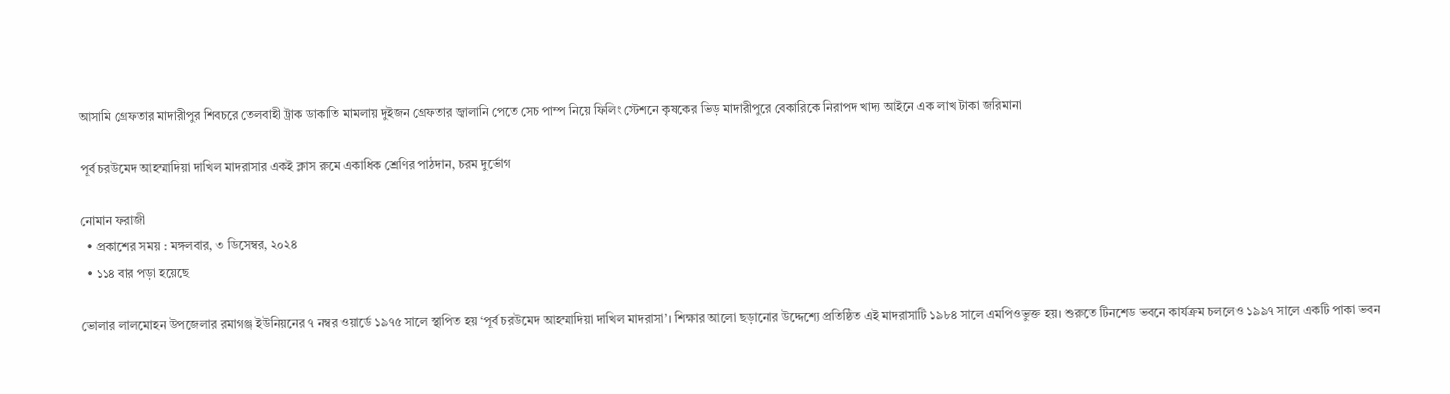আসামি গ্রেফতার মাদারীপুর শিবচরে তেলবাহী ট্রাক ডাকাতি মামলায় দুইজন গ্রেফতার জ্বালানি পেতে সেচ পাম্প নিয়ে ফিলিং স্টেশনে কৃষকের ভিড় মাদারীপুরে বেকারিকে নিরাপদ খাদ্য আইনে এক লাখ টাকা জরিমানা

পূর্ব চরউমেদ আহম্মাদিয়া দাখিল মাদরাসার একই ক্লাস রুমে একাধিক শ্রেণির পাঠদান, চরম দুর্ভোগ

নোমান ফরাজী
  • প্রকাশের সময় : মঙ্গলবার, ৩ ডিসেম্বর, ২০২৪
  • ১১৪ বার পড়া হয়েছে

ভোলার লালমোহন উপজেলার রমাগঞ্জ ইউনিয়নের ৭ নম্বর ওয়ার্ডে ১৯৭৫ সালে স্থাপিত হয় ‘পূর্ব চরউমেদ আহম্মাদিয়া দাখিল মাদরাসা’। শিক্ষার আলো ছড়ানোর উদ্দেশ্যে প্রতিষ্ঠিত এই মাদরাসাটি ১৯৮৪ সালে এমপিওভুক্ত হয়। শুরুতে টিনশেড ভবনে কার্যক্রম চললেও ১৯৯৭ সালে একটি পাকা ভবন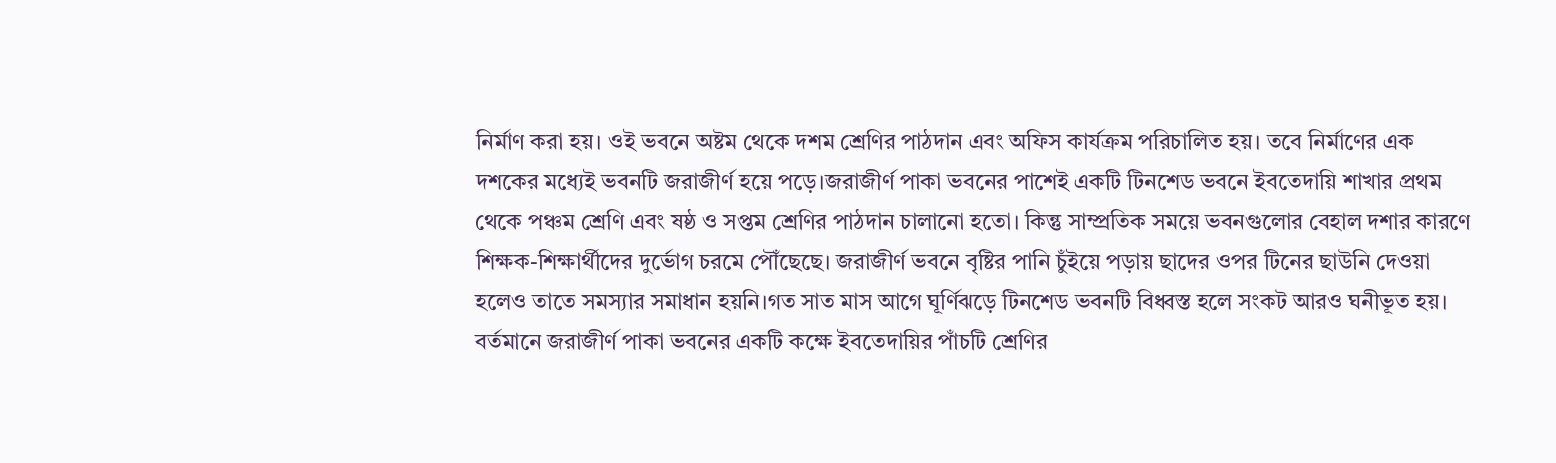নির্মাণ করা হয়। ওই ভবনে অষ্টম থেকে দশম শ্রেণির পাঠদান এবং অফিস কার্যক্রম পরিচালিত হয়। তবে নির্মাণের এক দশকের মধ্যেই ভবনটি জরাজীর্ণ হয়ে পড়ে।জরাজীর্ণ পাকা ভবনের পাশেই একটি টিনশেড ভবনে ইবতেদায়ি শাখার প্রথম থেকে পঞ্চম শ্রেণি এবং ষষ্ঠ ও সপ্তম শ্রেণির পাঠদান চালানো হতো। কিন্তু সাম্প্রতিক সময়ে ভবনগুলোর বেহাল দশার কারণে শিক্ষক-শিক্ষার্থীদের দুর্ভোগ চরমে পৌঁছেছে। জরাজীর্ণ ভবনে বৃষ্টির পানি চুঁইয়ে পড়ায় ছাদের ওপর টিনের ছাউনি দেওয়া হলেও তাতে সমস্যার সমাধান হয়নি।গত সাত মাস আগে ঘূর্ণিঝড়ে টিনশেড ভবনটি বিধ্বস্ত হলে সংকট আরও ঘনীভূত হয়। বর্তমানে জরাজীর্ণ পাকা ভবনের একটি কক্ষে ইবতেদায়ির পাঁচটি শ্রেণির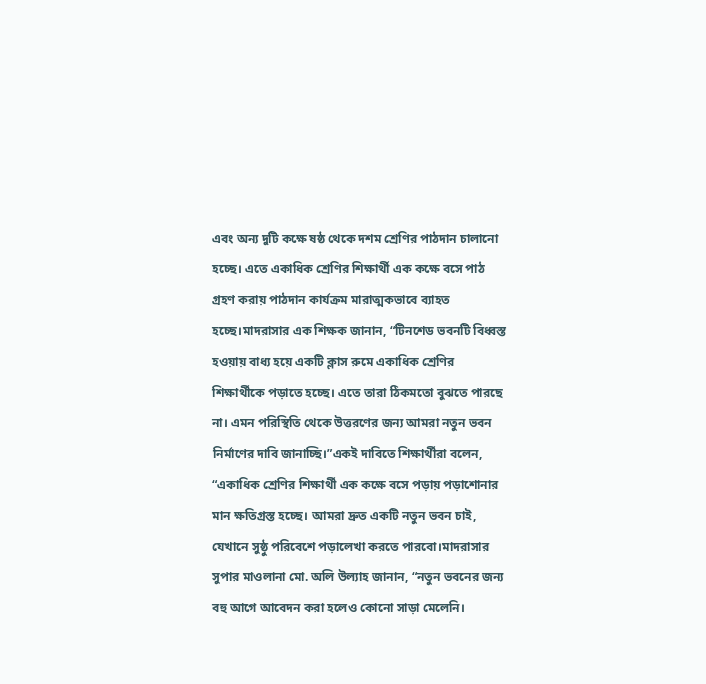এবং অন্য দুটি কক্ষে ষষ্ঠ থেকে দশম শ্রেণির পাঠদান চালানো হচ্ছে। এতে একাধিক শ্রেণির শিক্ষার্থী এক কক্ষে বসে পাঠ গ্রহণ করায় পাঠদান কার্যক্রম মারাত্মকভাবে ব্যাহত হচ্ছে।মাদরাসার এক শিক্ষক জানান, “টিনশেড ভবনটি বিধ্বস্ত হওয়ায় বাধ্য হয়ে একটি ক্লাস রুমে একাধিক শ্রেণির শিক্ষার্থীকে পড়াতে হচ্ছে। এতে তারা ঠিকমতো বুঝতে পারছে না। এমন পরিস্থিতি থেকে উত্তরণের জন্য আমরা নতুন ভবন নির্মাণের দাবি জানাচ্ছি।”একই দাবিতে শিক্ষার্থীরা বলেন, “একাধিক শ্রেণির শিক্ষার্থী এক কক্ষে বসে পড়ায় পড়াশোনার মান ক্ষতিগ্রস্ত হচ্ছে। আমরা দ্রুত একটি নতুন ভবন চাই, যেখানে সুষ্ঠু পরিবেশে পড়ালেখা করতে পারবো।মাদরাসার সুপার মাওলানা মো. অলি উল্যাহ জানান, “নতুন ভবনের জন্য বহু আগে আবেদন করা হলেও কোনো সাড়া মেলেনি।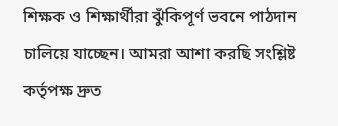শিক্ষক ও শিক্ষার্থীরা ঝুঁকিপূর্ণ ভবনে পাঠদান চালিয়ে যাচ্ছেন। আমরা আশা করছি সংশ্লিষ্ট কর্তৃপক্ষ দ্রুত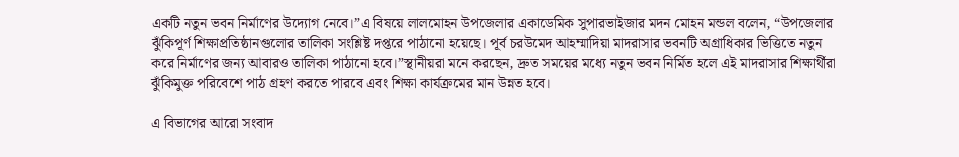একটি নতুন ভবন নির্মাণের উদ্যোগ নেবে।”এ বিষয়ে লালমোহন উপজেলার একাডেমিক সুপারভাইজার মদন মোহন মন্ডল বলেন, “উপজেলার ঝুঁকিপূর্ণ শিক্ষাপ্রতিষ্ঠানগুলোর তালিকা সংশ্লিষ্ট দপ্তরে পাঠানো হয়েছে। পূর্ব চরউমেদ আহম্মাদিয়া মাদরাসার ভবনটি অগ্রাধিকার ভিত্তিতে নতুন করে নির্মাণের জন্য আবারও তালিকা পাঠানো হবে।”স্থানীয়রা মনে করছেন, দ্রুত সময়ের মধ্যে নতুন ভবন নির্মিত হলে এই মাদরাসার শিক্ষার্থীরা ঝুঁকিমুক্ত পরিবেশে পাঠ গ্রহণ করতে পারবে এবং শিক্ষা কার্যক্রমের মান উন্নত হবে।

এ বিভাগের আরো সংবাদ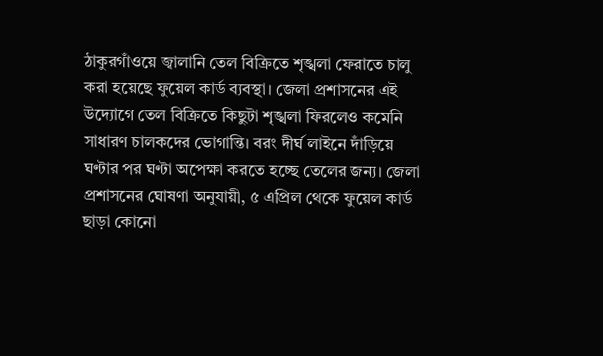ঠাকুরগাঁওয়ে জ্বালানি তেল বিক্রিতে শৃঙ্খলা ফেরাতে চালু করা হয়েছে ফুয়েল কার্ড ব্যবস্থা। জেলা প্রশাসনের এই উদ্যোগে তেল বিক্রিতে কিছুটা শৃঙ্খলা ফিরলেও কমেনি সাধারণ চালকদের ভোগান্তি। বরং দীর্ঘ লাইনে দাঁড়িয়ে ঘণ্টার পর ঘণ্টা অপেক্ষা করতে হচ্ছে তেলের জন্য। জেলা প্রশাসনের ঘোষণা অনুযায়ী, ৫ এপ্রিল থেকে ফুয়েল কার্ড ছাড়া কোনো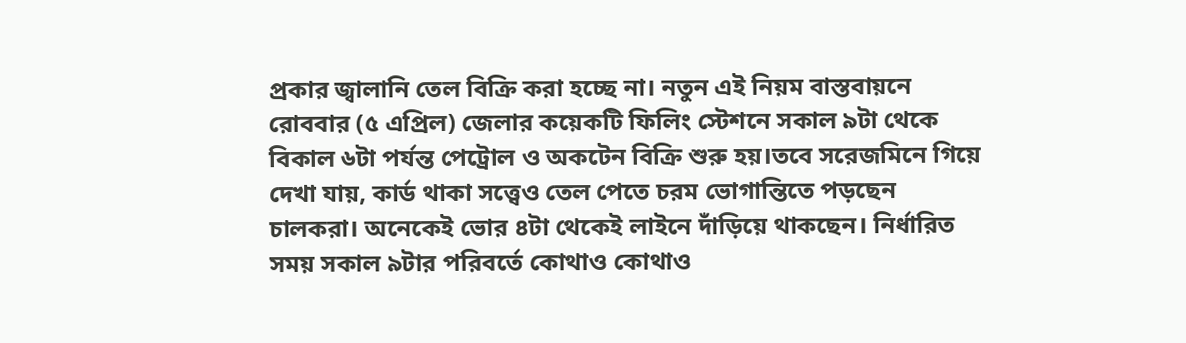প্রকার জ্বালানি তেল বিক্রি করা হচ্ছে না। নতুন এই নিয়ম বাস্তবায়নে রোববার (৫ এপ্রিল) জেলার কয়েকটি ফিলিং স্টেশনে সকাল ৯টা থেকে বিকাল ৬টা পর্যন্ত পেট্রোল ও অকটেন বিক্রি শুরু হয়।তবে সরেজমিনে গিয়ে দেখা যায়, কার্ড থাকা সত্ত্বেও তেল পেতে চরম ভোগান্তিতে পড়ছেন চালকরা। অনেকেই ভোর ৪টা থেকেই লাইনে দাঁড়িয়ে থাকছেন। নির্ধারিত সময় সকাল ৯টার পরিবর্তে কোথাও কোথাও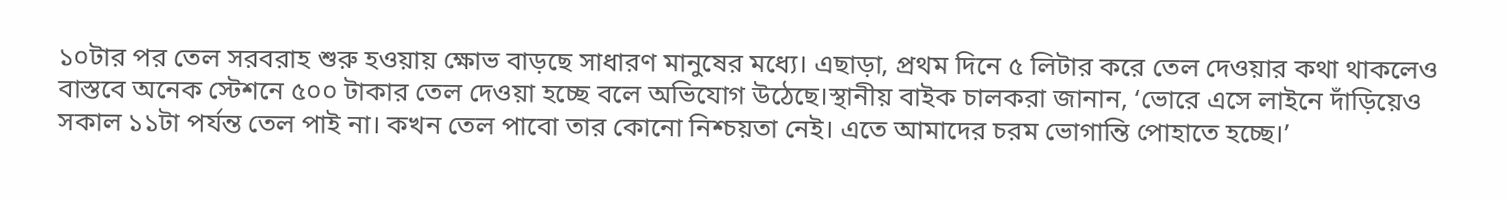১০টার পর তেল সরবরাহ শুরু হওয়ায় ক্ষোভ বাড়ছে সাধারণ মানুষের মধ্যে। এছাড়া, প্রথম দিনে ৫ লিটার করে তেল দেওয়ার কথা থাকলেও বাস্তবে অনেক স্টেশনে ৫০০ টাকার তেল দেওয়া হচ্ছে বলে অভিযোগ উঠেছে।স্থানীয় বাইক চালকরা জানান, ‘ভোরে এসে লাইনে দাঁড়িয়েও সকাল ১১টা পর্যন্ত তেল পাই না। কখন তেল পাবো তার কোনো নিশ্চয়তা নেই। এতে আমাদের চরম ভোগান্তি পোহাতে হচ্ছে।’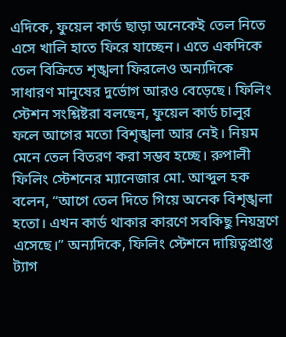এদিকে, ফুয়েল কার্ড ছাড়া অনেকেই তেল নিতে এসে খালি হাতে ফিরে যাচ্ছেন। এতে একদিকে তেল বিক্রিতে শৃঙ্খলা ফিরলেও অন্যদিকে সাধারণ মানুষের দুর্ভোগ আরও বেড়েছে। ফিলিং স্টেশন সংশ্লিষ্টরা বলছেন, ফুয়েল কার্ড চালুর ফলে আগের মতো বিশৃঙ্খলা আর নেই। নিয়ম মেনে তেল বিতরণ করা সম্ভব হচ্ছে। রুপালী ফিলিং স্টেশনের ম্যানেজার মো. আব্দুল হক বলেন, “আগে তেল দিতে গিয়ে অনেক বিশৃঙ্খলা হতো। এখন কার্ড থাকার কারণে সবকিছু নিয়ন্ত্রণে এসেছে।” অন্যদিকে, ফিলিং স্টেশনে দায়িত্বপ্রাপ্ত ট্যাগ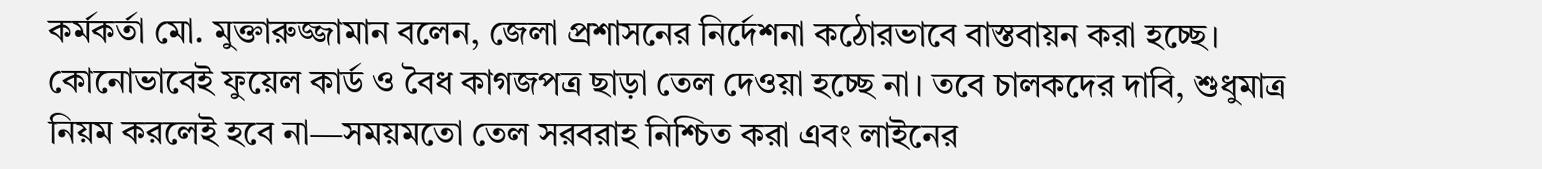কর্মকর্তা মো. মুক্তারুজ্জামান বলেন, জেলা প্রশাসনের নির্দেশনা কঠোরভাবে বাস্তবায়ন করা হচ্ছে। কোনোভাবেই ফুয়েল কার্ড ও বৈধ কাগজপত্র ছাড়া তেল দেওয়া হচ্ছে না। তবে চালকদের দাবি, শুধুমাত্র নিয়ম করলেই হবে না—সময়মতো তেল সরবরাহ নিশ্চিত করা এবং লাইনের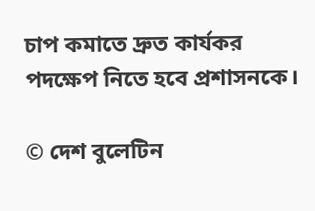চাপ কমাতে দ্রুত কার্যকর পদক্ষেপ নিতে হবে প্রশাসনকে।

© দেশ বুলেটিন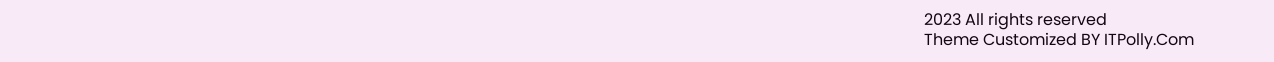2023 All rights reserved
Theme Customized BY ITPolly.Com